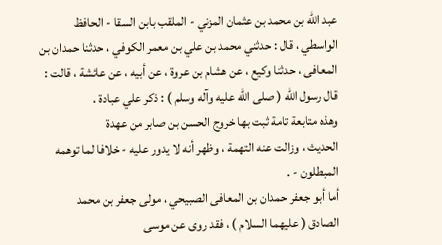عبد الله بن محمد بن عثمان المزني - الملقب بابن السقا - الحافظ
الواسطي ، قال : حدثني محمد بن علي بن معمر الكوفي ، حدثنا حمدان بن
المعافى ، حدثنا وكيع ، عن هشام بن عروة ، عن أبيه ، عن عائشة ، قالت :
قال رسول الله ( صلى الله عليه وآله وسلم ) : ذكر علي عبادة .
وهذه متابعة تامة ثبت بها خروج الحسن بن صابر من عهدة
الحديث ، وزالت عنه التهمة ، وظهر أنه لا يدور عليه - خلافا لما توهمه
المبطلون - .
أما أبو جعفر حمدان بن المعافى الصبيحي ، مولى جعفر بن محمد
الصادق ( عليهما السلام ) ، فقد روى عن موسى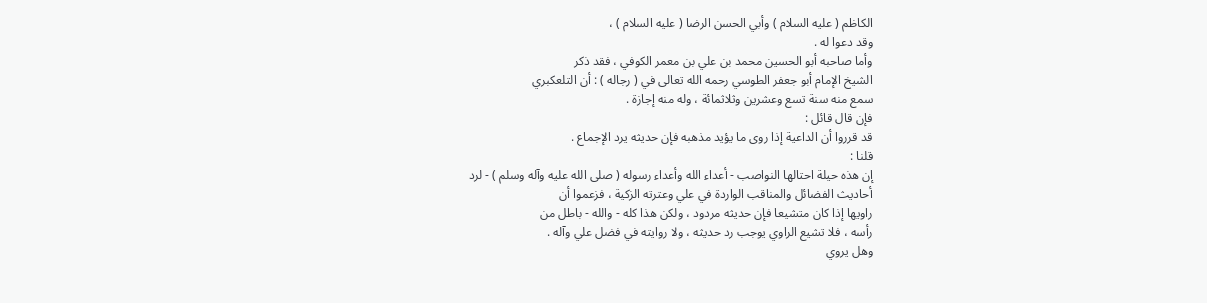الكاظم ( عليه السلام ) وأبي الحسن الرضا ( عليه السلام ) ،
وقد دعوا له .
وأما صاحبه أبو الحسين محمد بن علي بن معمر الكوفي ، فقد ذكر
الشيخ الإمام أبو جعفر الطوسي رحمه الله تعالى في ( رجاله ) : أن التلعكبري
سمع منه سنة تسع وعشرين وثلاثمائة ، وله منه إجازة .
فإن قال قائل :
قد قرروا أن الداعية إذا روى ما يؤيد مذهبه فإن حديثه يرد الإجماع .
قلنا :
إن هذه حيلة احتالها النواصب - أعداء الله وأعداء رسوله ( صلى الله عليه وآله وسلم ) - لرد
أحاديث الفضائل والمناقب الواردة في علي وعترته الزكية ، فزعموا أن
راويها إذا كان متشيعا فإن حديثه مردود ، ولكن هذا كله - والله - باطل من
رأسه ، فلا تشيع الراوي يوجب رد حديثه ، ولا روايته في فضل علي وآله .
وهل يروي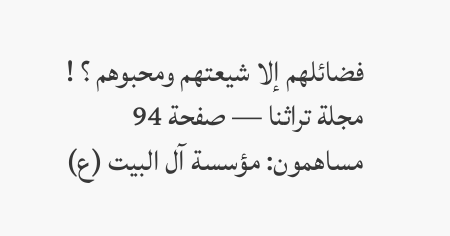فضائلهم إلا شيعتهم ومحبوهم ؟ !
مجلة تراثنا — صفحة 94
مساهمون: مؤسسة آل البيت (ع)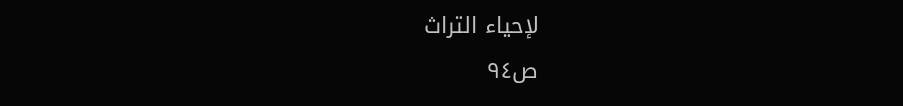لإحياء التراث
ص٩٤